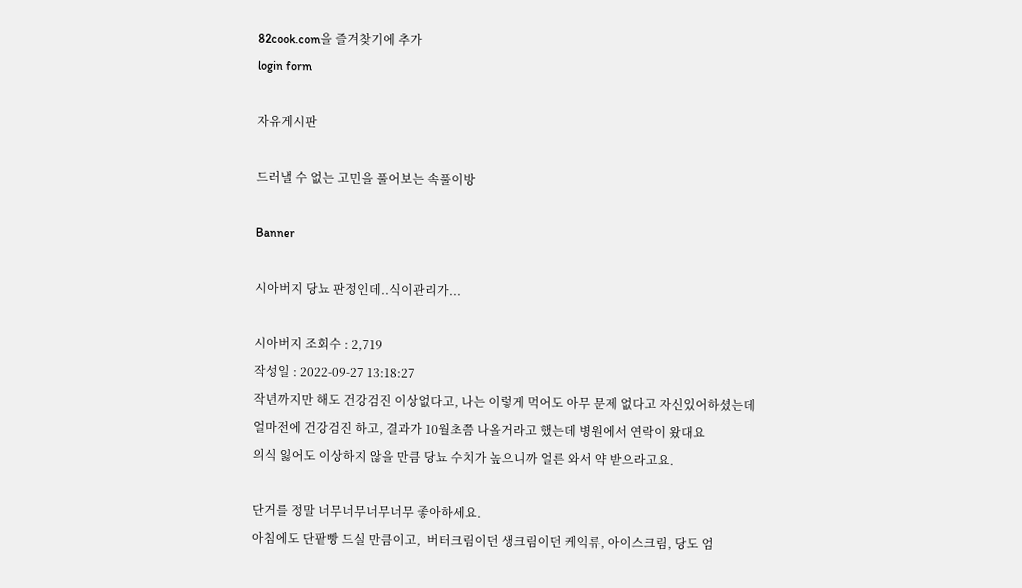82cook.com을 즐겨찾기에 추가
login form

자유게시판

드러낼 수 없는 고민을 풀어보는 속풀이방

Banner

시아버지 당뇨 판정인데..식이관리가...

시아버지 조회수 : 2,719
작성일 : 2022-09-27 13:18:27
작년까지만 해도 건강검진 이상없다고, 나는 이렇게 먹어도 아무 문제 없다고 자신있어하셨는데
얼마전에 건강검진 하고, 결과가 10월초쯤 나올거라고 했는데 병원에서 연락이 왔대요
의식 잃어도 이상하지 않을 만큼 당뇨 수치가 높으니까 얼른 와서 약 받으라고요.

단거를 정말 너무너무너무너무 좋아하세요.
아침에도 단팥빵 드실 만큼이고,  버터크림이던 생크림이던 케익류, 아이스크림, 당도 엄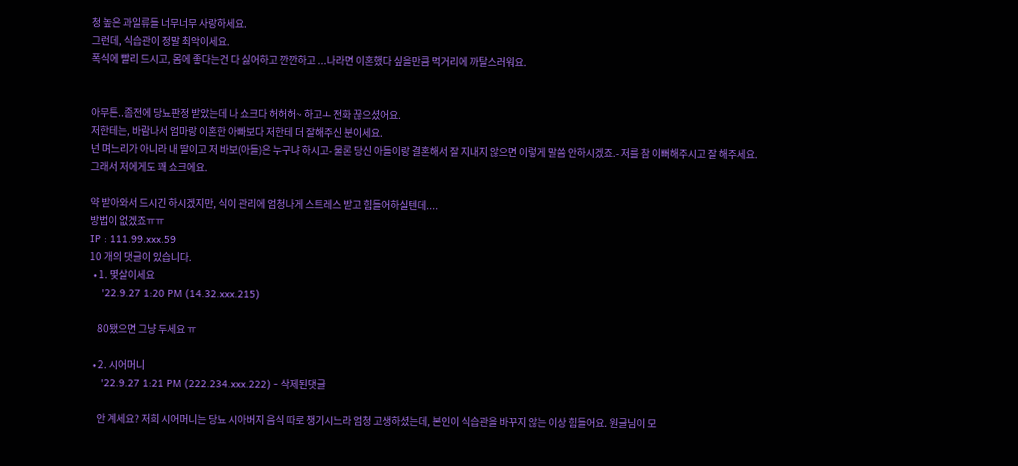청 높은 과일류들 너무너무 사랑하세요.
그런데, 식습관이 정말 최악이세요.
폭식에 빨리 드시고, 몸에 좋다는건 다 싫어하고 깐깐하고 ...나라면 이혼했다 싶을만큼 먹거리에 까탈스러워요.


아무튼..좀전에 당뇨판정 받았는데 나 쇼크다 허허허~ 하고ㅗ 전화 끊으셨어요.
저한테는, 바람나서 엄마랑 이혼한 아빠보다 저한테 더 잘해주신 분이세요.
넌 며느리가 아니라 내 딸이고 저 바보(아들)은 누구냐 하시고- 물론 당신 아들이랑 결혼해서 잘 지내지 않으면 이렇게 말씀 안하시겠죠.- 저를 참 이뻐해주시고 잘 해주세요.
그래서 저에게도 꽤 쇼크에요.

약 받아와서 드시긴 하시겠지만, 식이 관리에 엄청나게 스트레스 받고 힘들어하실텐데....
방법이 없겠죠ㅠㅠ
IP : 111.99.xxx.59
10 개의 댓글이 있습니다.
  • 1. 몇살이세요
    '22.9.27 1:20 PM (14.32.xxx.215)

    80됐으면 그냥 두세요 ㅠ

  • 2. 시어머니
    '22.9.27 1:21 PM (222.234.xxx.222) - 삭제된댓글

    안 계세요? 저희 시어머니는 당뇨 시아버지 음식 따로 챙기시느라 엄청 고생하셨는데, 본인이 식습관을 바꾸지 않는 이상 힘들어요. 원글님이 모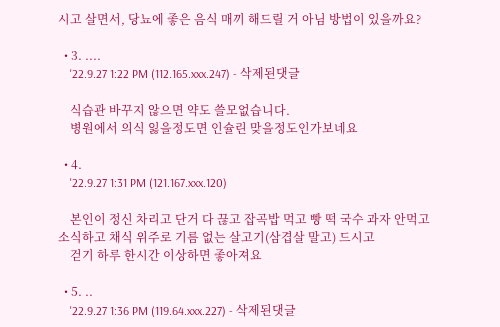시고 살면서, 당뇨에 좋은 음식 매끼 해드릴 거 아님 방법이 있을까요?

  • 3. ....
    '22.9.27 1:22 PM (112.165.xxx.247) - 삭제된댓글

    식습관 바꾸지 않으면 약도 쓸모없습니다.
    병원에서 의식 잃을정도면 인슐린 맞을정도인가보네요

  • 4.
    '22.9.27 1:31 PM (121.167.xxx.120)

    본인이 정신 차리고 단거 다 끊고 잡곡밥 먹고 빵 떡 국수 과자 안먹고 소식하고 채식 위주로 기름 없는 살고기(삼겹살 말고) 드시고
    걷기 하루 한시간 이상하면 좋아져요

  • 5. ..
    '22.9.27 1:36 PM (119.64.xxx.227) - 삭제된댓글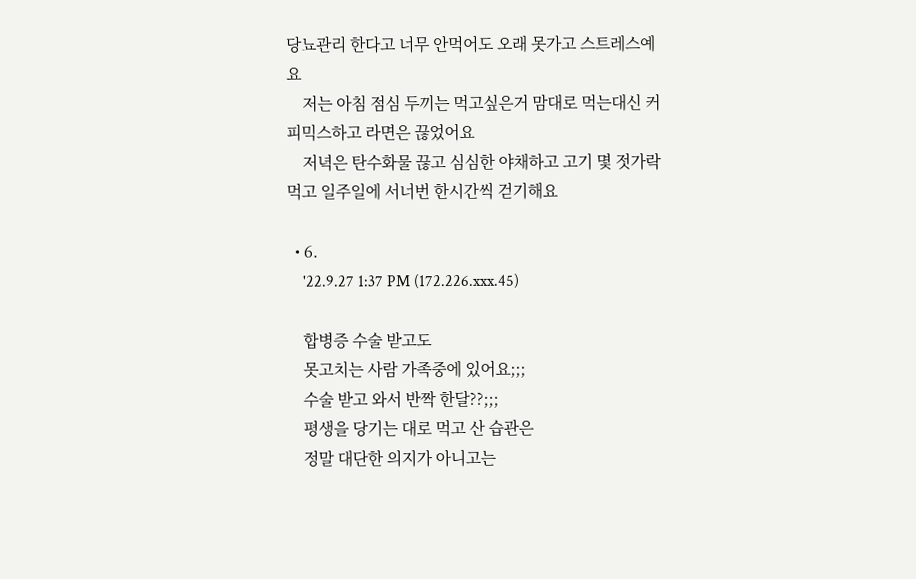당뇨관리 한다고 너무 안먹어도 오래 못가고 스트레스예요
    저는 아침 점심 두끼는 먹고싶은거 맘대로 먹는대신 커피믹스하고 라면은 끊었어요
    저녁은 탄수화물 끊고 심심한 야채하고 고기 몇 젓가락 먹고 일주일에 서너번 한시간씩 걷기해요

  • 6.
    '22.9.27 1:37 PM (172.226.xxx.45)

    합병증 수술 받고도
    못고치는 사람 가족중에 있어요;;;
    수술 받고 와서 반짝 한달??;;;
    평생을 당기는 대로 먹고 산 습관은
    정말 대단한 의지가 아니고는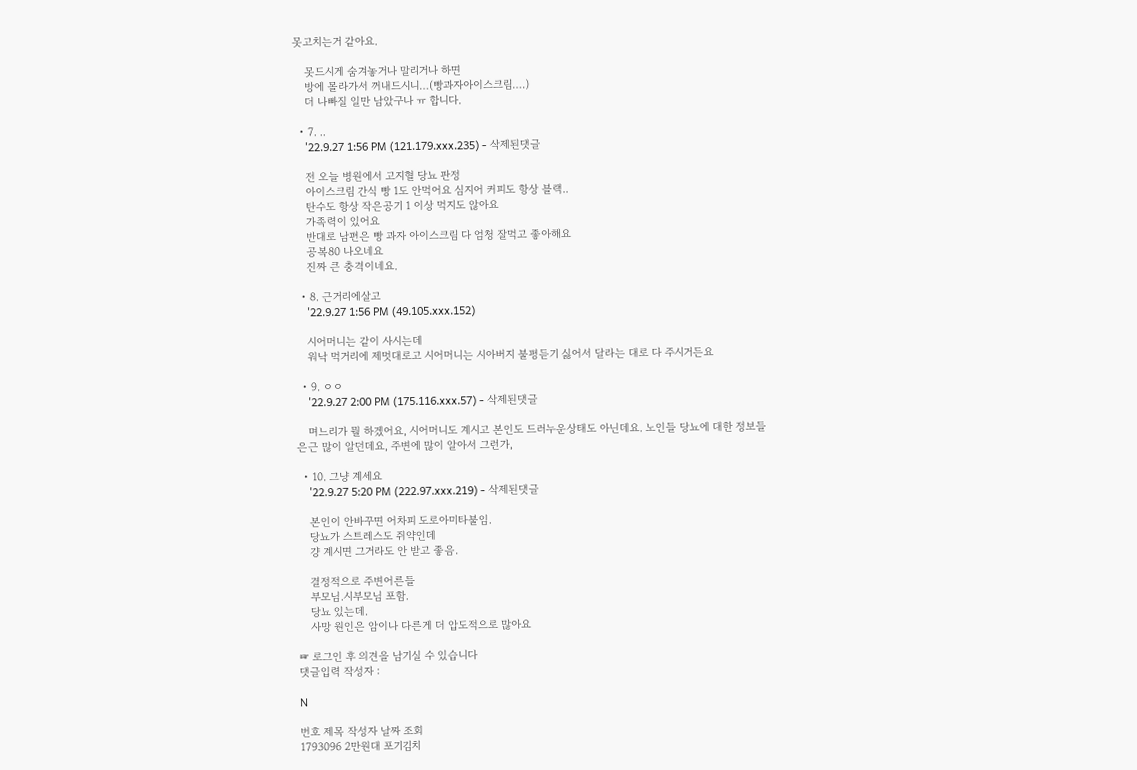못고치는거 같아요.

    못드시게 숨겨놓거나 말리거나 하면
    방에 몰라가서 꺼내드시니…(빵과자아이스크림….)
    더 나빠질 일만 남았구나 ㅠ 합니다.

  • 7. ..
    '22.9.27 1:56 PM (121.179.xxx.235) - 삭제된댓글

    전 오늘 병원에서 고지혈 당뇨 판정
    아이스크림 간식 빵 1도 안먹어요 심지어 커피도 항상 블랙..
    탄수도 항상 작은공기 1 이상 먹지도 않아요
    가족력이 있어요
    반대로 남편은 빵 과자 아이스크림 다 엄청 잘먹고 좋아해요
    공복80 나오네요
    진짜 큰 충격이네요.

  • 8. 근거리에살고
    '22.9.27 1:56 PM (49.105.xxx.152)

    시어머니는 같이 사시는데
    워낙 먹거리에 제멋대로고 시어머니는 시아버지 불평듣기 싫어서 달라는 대로 다 주시거든요

  • 9. ㅇㅇ
    '22.9.27 2:00 PM (175.116.xxx.57) - 삭제된댓글

    며느리가 뭘 하겠어요, 시어머니도 계시고 본인도 드러누운상태도 아닌데요. 노인들 당뇨에 대한 정보들 은근 많이 알던데요, 주변에 많이 알아서 그런가,

  • 10. 그냥 계세요
    '22.9.27 5:20 PM (222.97.xxx.219) - 삭제된댓글

    본인이 안바꾸면 어차피 도로아미타불임.
    당뇨가 스트레스도 쥐약인데
    걍 계시면 그거라도 안 받고 좋음.

    결정적으로 주변어른들
    부모님.시부모님 포함.
    당뇨 있는데.
    사망 원인은 암이나 다른게 더 압도적으로 많아요

☞ 로그인 후 의견을 남기실 수 있습니다
댓글입력 작성자 :

N

번호 제목 작성자 날짜 조회
1793096 2만원대 포기김치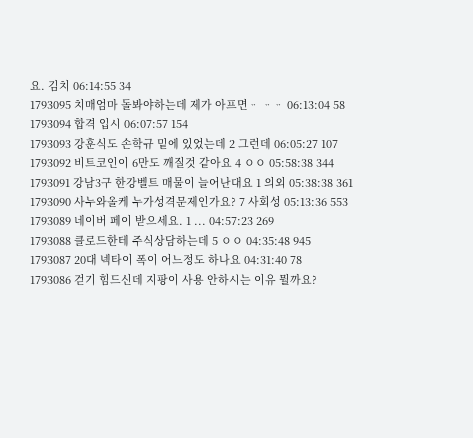요. 김치 06:14:55 34
1793095 치매엄마 돌봐야하는데 제가 아프면ᆢ ᆢᆢ 06:13:04 58
1793094 합격 입시 06:07:57 154
1793093 강훈식도 손학규 밑에 있었는데 2 그런데 06:05:27 107
1793092 비트코인이 6만도 깨질것 같아요 4 ㅇㅇ 05:58:38 344
1793091 강남3구 한강벨트 매물이 늘어난대요 1 의외 05:38:38 361
1793090 사누와올케 누가성격문제인가요? 7 사회성 05:13:36 553
1793089 네이버 페이 받으세요. 1 ... 04:57:23 269
1793088 클로드한테 주식상담하는데 5 ㅇㅇ 04:35:48 945
1793087 20대 넥타이 폭이 어느정도 하나요 04:31:40 78
1793086 걷기 힘드신데 지팡이 사용 안하시는 이유 뭘까요?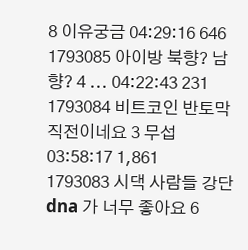8 이유궁금 04:29:16 646
1793085 아이방 북향? 남향? 4 ... 04:22:43 231
1793084 비트코인 반토막 직전이네요 3 무섭 03:58:17 1,861
1793083 시댁 사람들 강단 dna 가 너무 좋아요 6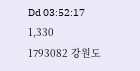Dd 03:52:17 1,330
1793082 강원도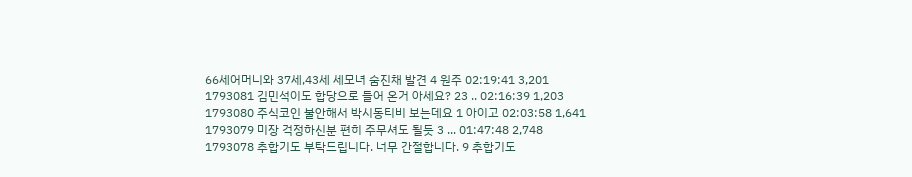66세어머니와 37세,43세 세모녀 숨진채 발견 4 원주 02:19:41 3,201
1793081 김민석이도 합당으로 들어 온거 아세요? 23 .. 02:16:39 1,203
1793080 주식코인 불안해서 박시동티비 보는데요 1 아이고 02:03:58 1,641
1793079 미장 걱정하신분 편히 주무셔도 될듯 3 ... 01:47:48 2,748
1793078 추합기도 부탁드립니다. 너무 간절합니다. 9 추합기도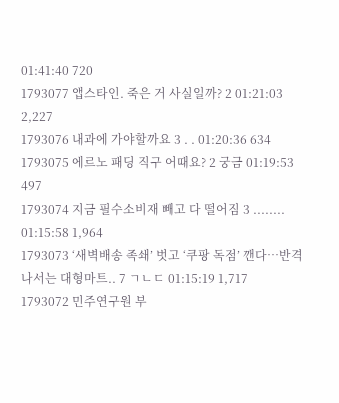01:41:40 720
1793077 앱스타인. 죽은 거 사실일까? 2 01:21:03 2,227
1793076 내과에 가야할까요 3 . . 01:20:36 634
1793075 에르노 패딩 직구 어때요? 2 궁금 01:19:53 497
1793074 지금 필수소비재 빼고 다 떨어짐 3 ........ 01:15:58 1,964
1793073 ‘새벽배송 족쇄’ 벗고 ‘쿠팡 독점’ 깬다…반격 나서는 대형마트.. 7 ㄱㄴㄷ 01:15:19 1,717
1793072 민주연구원 부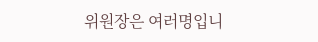위원장은 여러명입니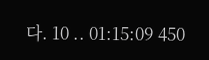다. 10 .. 01:15:09 450